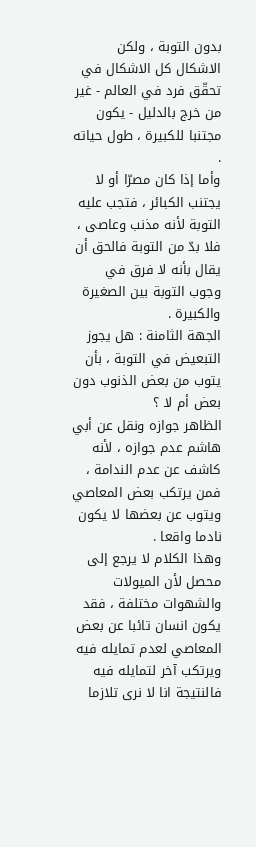بدون التوبة ، ولكن الاشكال كل الاشكال في تحقّق فرد في العالم - غير من خرج بالدليل - يكون مجتنبا للكبيرة ، طول حياته .
وأما إذا كان مصرّا أو لا يجتنب الكبائر ، فتجب عليه التوبة لأنه مذنب وعاصى ، فلا بدّ من التوبة فالحق أن يقال بأنه لا فرق في وجوب التوبة بين الصغيرة والكبيرة .
الجهة الثامنة : هل يجوز التبعيض في التوبة ، بأن يتوب من بعض الذنوب دون بعض أم لا ؟
الظاهر جوازه ونقل عن أبي هاشم عدم جوازه ، لأنه كاشف عن عدم الندامة ، فمن يرتكب بعض المعاصي ويتوب عن بعضها لا يكون نادما واقعا .
وهذا الكلام لا يرجع إلى محصل لأن الميولات والشهوات مختلفة ، فقد يكون انسان تائبا عن بعض المعاصي لعدم تمايله فيه ويرتكب آخر لتمايله فيه فالنتيجة انا لا نرى تلازما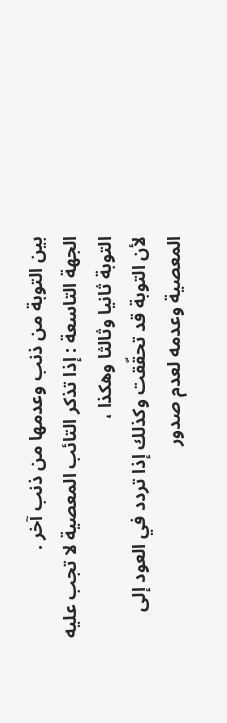بين التوبة من ذنب وعدمها من ذنب آخر .
الجهة التاسعة : إذا تذكر التائب المعصية لا تجب عليه التوبة ثانيا وثالثا وهكذا ،
لأن التوبة قد تحقّقت وكذلك إذا تردد في العود إلى المعصية وعدمه لعدم صدور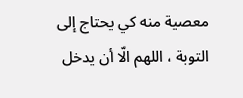معصية منه كي يحتاج إلى التوبة ، اللهم الّا أن يدخل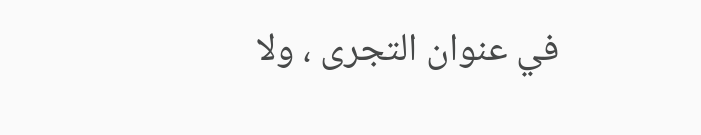في عنوان التجرى ، ولا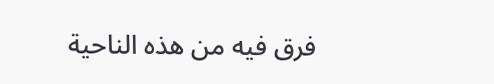فرق فيه من هذه الناحية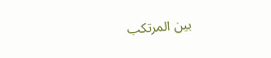بين المرتكب